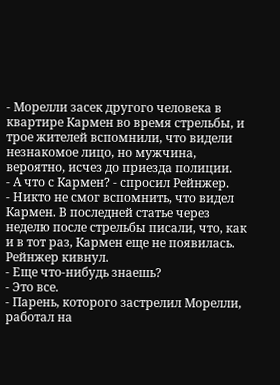- Морелли засек другого человека в квартире Кармен во время стрельбы, и трое жителей вспомнили, что видели незнакомое лицо, но мужчина, вероятно, исчез до приезда полиции.
- А что с Кармен? - спросил Рейнжер.
- Никто не смог вспомнить, что видел Кармен. В последней статье через неделю после стрельбы писали, что, как и в тот раз, Кармен еще не появилась.
Рейнжер кивнул.
- Еще что-нибудь знаешь?
- Это все.
- Парень, которого застрелил Морелли, работал на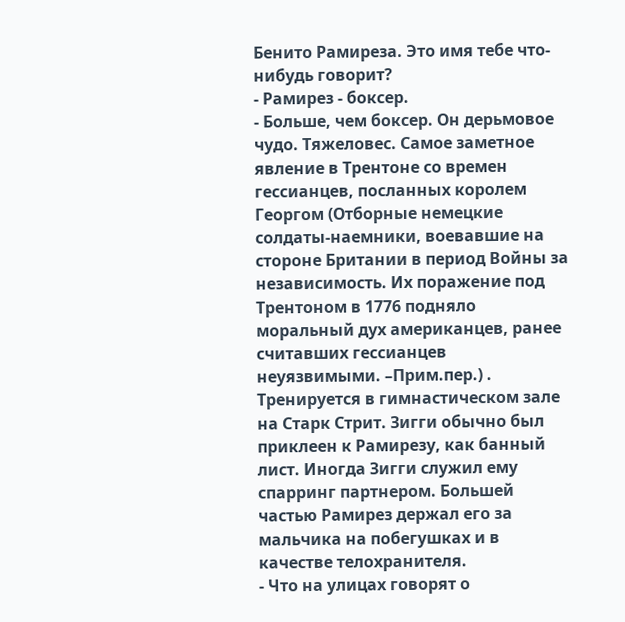Бенито Рамиреза. Это имя тебе что-нибудь говорит?
- Рамирез - боксер.
- Больше, чем боксер. Он дерьмовое чудо. Тяжеловес. Самое заметное явление в Трентоне со времен гессианцев, посланных королем Георгом (Отборные немецкие солдаты-наемники, воевавшие на стороне Британии в период Войны за независимость. Их поражение под Трентоном в 1776 подняло моральный дух американцев, ранее считавших гессианцев неуязвимыми. –Прим.пер.) . Тренируется в гимнастическом зале на Старк Стрит. Зигги обычно был приклеен к Рамирезу, как банный лист. Иногда Зигги служил ему спарринг партнером. Большей частью Рамирез держал его за мальчика на побегушках и в качестве телохранителя.
- Что на улицах говорят о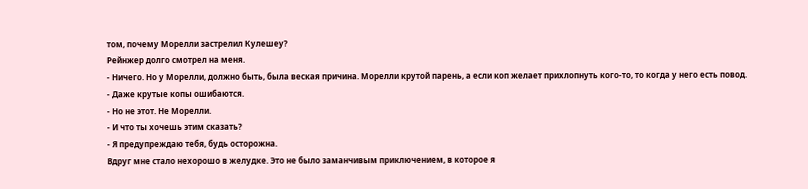том, почему Морелли застрелил Кулешеу?
Рейнжер долго смотрел на меня.
- Ничего. Но у Морелли, должно быть, была веская причина. Морелли крутой парень, а если коп желает прихлопнуть кого-то, то когда у него есть повод.
- Даже крутые копы ошибаются.
- Но не этот. Не Морелли.
- И что ты хочешь этим сказать?
- Я предупреждаю тебя, будь осторожна.
Вдруг мне стало нехорошо в желудке. Это не было заманчивым приключением, в которое я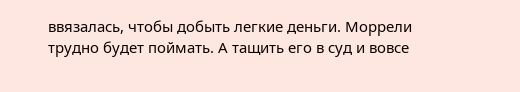ввязалась, чтобы добыть легкие деньги. Моррели трудно будет поймать. А тащить его в суд и вовсе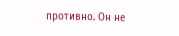противно. Он не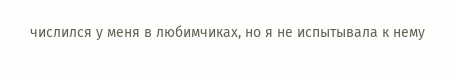числился у меня в любимчиках, но я не испытывала к нему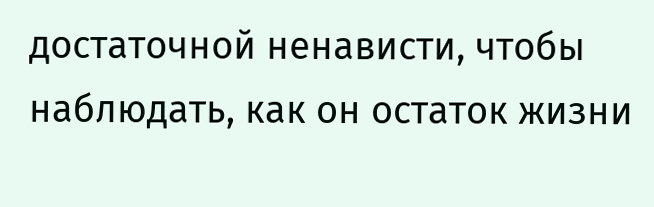достаточной ненависти, чтобы наблюдать, как он остаток жизни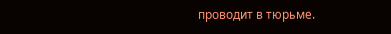проводит в тюрьме.